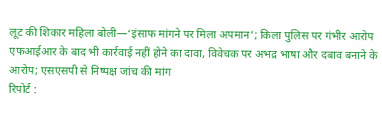लूट की शिकार महिला बोली—‘इंसाफ मांगने पर मिला अपमान’; किला पुलिस पर गंभीर आरोप
एफआईआर के बाद भी कार्रवाई नहीं होने का दावा, विवेचक पर अभद्र भाषा और दबाव बनाने के आरोप; एसएसपी से निष्पक्ष जांच की मांग
रिपोर्ट :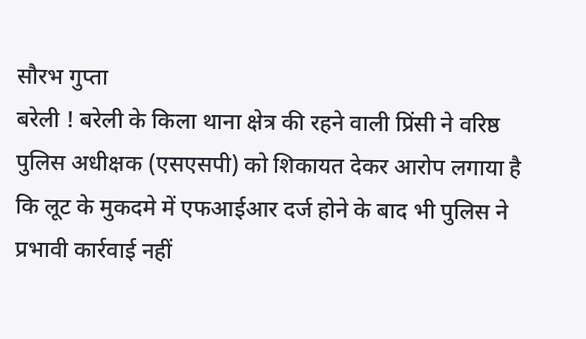सौरभ गुप्ता
बरेली ! बरेली के किला थाना क्षेत्र की रहने वाली प्रिंसी ने वरिष्ठ पुलिस अधीक्षक (एसएसपी) को शिकायत देकर आरोप लगाया है कि लूट के मुकदमे में एफआईआर दर्ज होने के बाद भी पुलिस ने प्रभावी कार्रवाई नहीं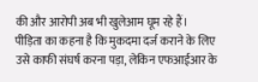की और आरोपी अब भी खुलेआम घूम रहे हैं।
पीड़िता का कहना है कि मुकदमा दर्ज कराने के लिए उसे काफी संघर्ष करना पड़ा, लेकिन एफआईआर के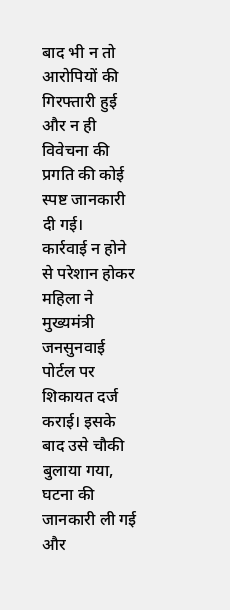बाद भी न तो आरोपियों की गिरफ्तारी हुई और न ही विवेचना की प्रगति की कोई स्पष्ट जानकारी दी गई।
कार्रवाई न होने से परेशान होकर महिला ने मुख्यमंत्री जनसुनवाई पोर्टल पर शिकायत दर्ज कराई। इसके बाद उसे चौकी बुलाया गया, घटना की जानकारी ली गई और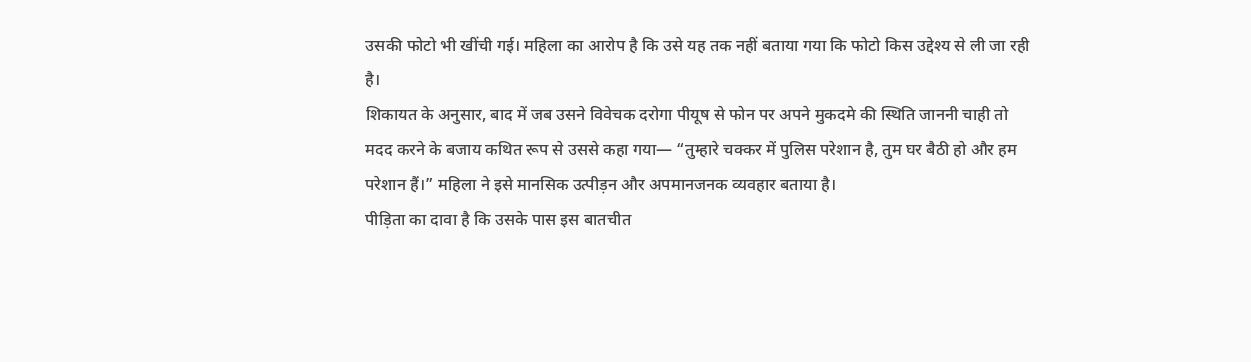उसकी फोटो भी खींची गई। महिला का आरोप है कि उसे यह तक नहीं बताया गया कि फोटो किस उद्देश्य से ली जा रही है।
शिकायत के अनुसार, बाद में जब उसने विवेचक दरोगा पीयूष से फोन पर अपने मुकदमे की स्थिति जाननी चाही तो मदद करने के बजाय कथित रूप से उससे कहा गया— “तुम्हारे चक्कर में पुलिस परेशान है, तुम घर बैठी हो और हम परेशान हैं।” महिला ने इसे मानसिक उत्पीड़न और अपमानजनक व्यवहार बताया है।
पीड़िता का दावा है कि उसके पास इस बातचीत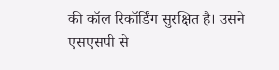की कॉल रिकॉर्डिंग सुरक्षित है। उसने एसएसपी से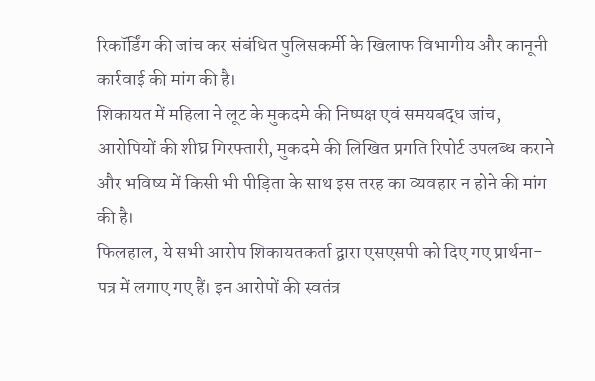रिकॉर्डिंग की जांच कर संबंधित पुलिसकर्मी के खिलाफ विभागीय और कानूनी कार्रवाई की मांग की है।
शिकायत में महिला ने लूट के मुकदमे की निष्पक्ष एवं समयबद्ध जांच, आरोपियों की शीघ्र गिरफ्तारी, मुकदमे की लिखित प्रगति रिपोर्ट उपलब्ध कराने और भविष्य में किसी भी पीड़िता के साथ इस तरह का व्यवहार न होने की मांग की है।
फिलहाल, ये सभी आरोप शिकायतकर्ता द्वारा एसएसपी को दिए गए प्रार्थना-पत्र में लगाए गए हैं। इन आरोपों की स्वतंत्र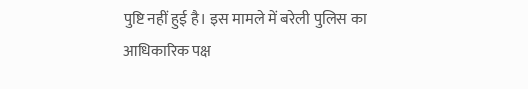पुष्टि नहीं हुई है। इस मामले में बरेली पुलिस का आधिकारिक पक्ष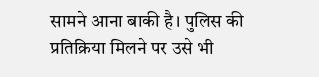सामने आना बाकी है। पुलिस की प्रतिक्रिया मिलने पर उसे भी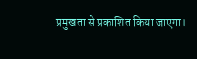प्रमुखता से प्रकाशित किया जाएगा।